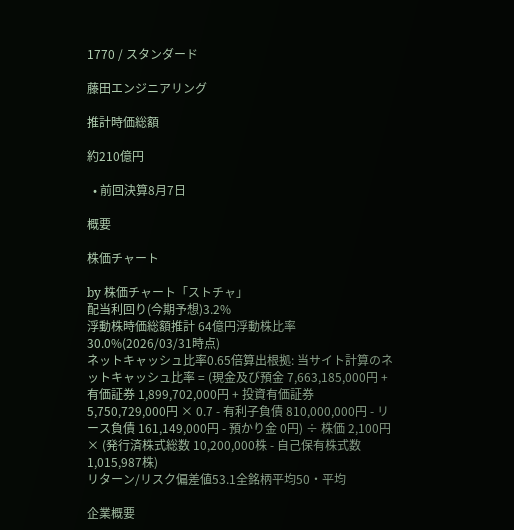1770 / スタンダード

藤田エンジニアリング

推計時価総額

約210億円

  • 前回決算8月7日

概要

株価チャート

by 株価チャート「ストチャ」
配当利回り(今期予想)3.2%
浮動株時価総額推計 64億円浮動株比率 30.0%(2026/03/31時点)
ネットキャッシュ比率0.65倍算出根拠: 当サイト計算のネットキャッシュ比率 = (現金及び預金 7,663,185,000円 + 有価証券 1,899,702,000円 + 投資有価証券 5,750,729,000円 × 0.7 - 有利子負債 810,000,000円 - リース負債 161,149,000円 - 預かり金 0円) ÷ 株価 2,100円 × (発行済株式総数 10,200,000株 - 自己保有株式数 1,015,987株)
リターン/リスク偏差値53.1全銘柄平均50・平均

企業概要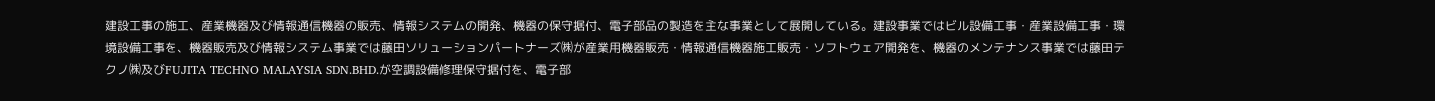建設工事の施工、産業機器及び情報通信機器の販売、情報システムの開発、機器の保守据付、電子部品の製造を主な事業として展開している。建設事業ではビル設備工事・産業設備工事・環境設備工事を、機器販売及び情報システム事業では藤田ソリューションパートナーズ㈱が産業用機器販売・情報通信機器施工販売・ソフトウェア開発を、機器のメンテナンス事業では藤田テクノ㈱及びFUJITA TECHNO MALAYSIA SDN.BHD.が空調設備修理保守据付を、電子部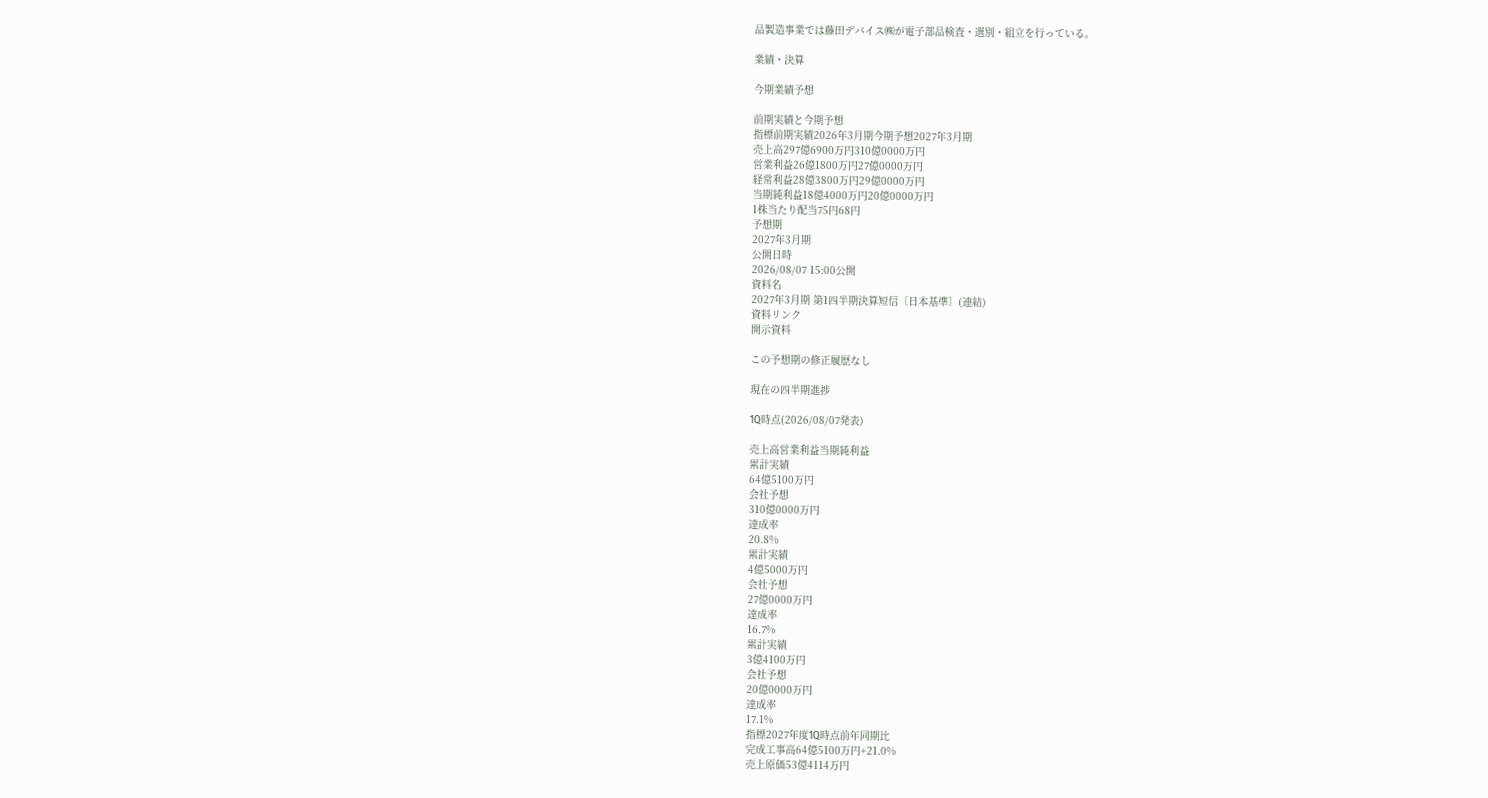品製造事業では藤田デバイス㈱が電子部品検査・選別・組立を行っている。

業績・決算

今期業績予想

前期実績と今期予想
指標前期実績2026年3月期今期予想2027年3月期
売上高297億6900万円310億0000万円
営業利益26億1800万円27億0000万円
経常利益28億3800万円29億0000万円
当期純利益18億4000万円20億0000万円
1株当たり配当75円68円
予想期
2027年3月期
公開日時
2026/08/07 15:00公開
資料名
2027年3月期 第1四半期決算短信〔日本基準〕(連結)
資料リンク
開示資料

この予想期の修正履歴なし

現在の四半期進捗

1Q時点(2026/08/07発表)

売上高営業利益当期純利益
累計実績
64億5100万円
会社予想
310億0000万円
達成率
20.8%
累計実績
4億5000万円
会社予想
27億0000万円
達成率
16.7%
累計実績
3億4100万円
会社予想
20億0000万円
達成率
17.1%
指標2027年度1Q時点前年同期比
完成工事高64億5100万円+21.0%
売上原価53億4114万円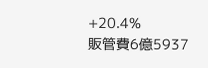+20.4%
販管費6億5937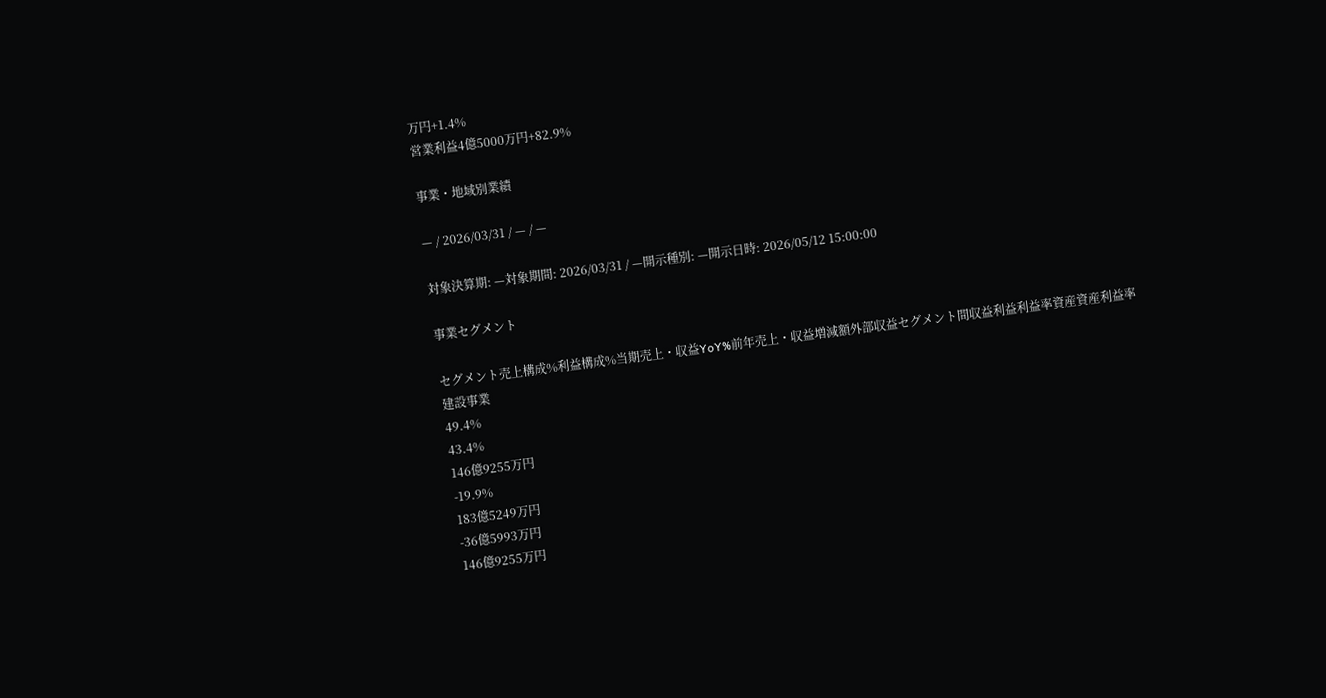万円+1.4%
営業利益4億5000万円+82.9%

事業・地域別業績

— / 2026/03/31 / — / —

対象決算期: —対象期間: 2026/03/31 / —開示種別: —開示日時: 2026/05/12 15:00:00

事業セグメント

セグメント売上構成%利益構成%当期売上・収益YoY%前年売上・収益増減額外部収益セグメント間収益利益利益率資産資産利益率
建設事業
49.4%
43.4%
146億9255万円
-19.9%
183億5249万円
-36億5993万円
146億9255万円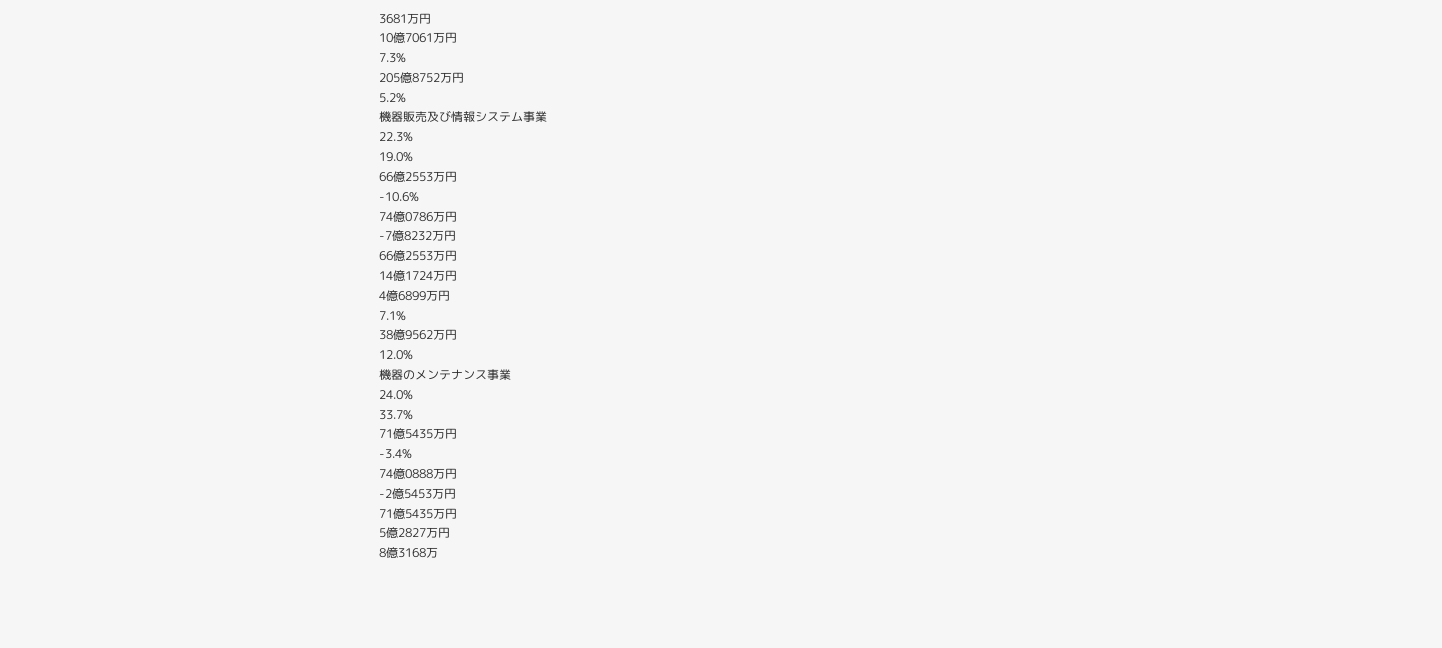3681万円
10億7061万円
7.3%
205億8752万円
5.2%
機器販売及び情報システム事業
22.3%
19.0%
66億2553万円
-10.6%
74億0786万円
-7億8232万円
66億2553万円
14億1724万円
4億6899万円
7.1%
38億9562万円
12.0%
機器のメンテナンス事業
24.0%
33.7%
71億5435万円
-3.4%
74億0888万円
-2億5453万円
71億5435万円
5億2827万円
8億3168万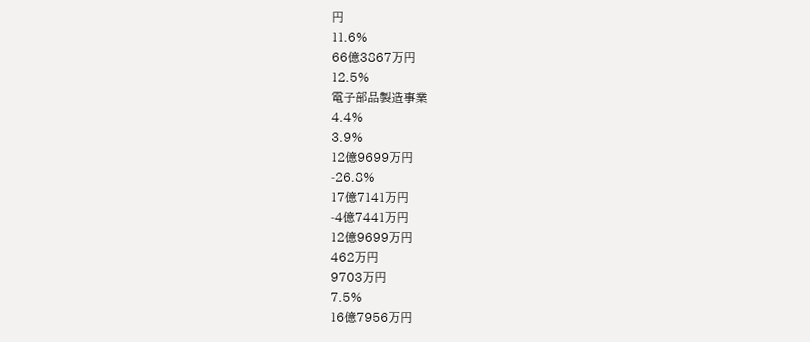円
11.6%
66億3867万円
12.5%
電子部品製造事業
4.4%
3.9%
12億9699万円
-26.8%
17億7141万円
-4億7441万円
12億9699万円
462万円
9703万円
7.5%
16億7956万円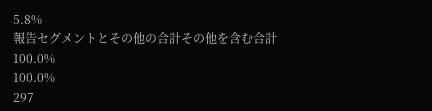5.8%
報告セグメントとその他の合計その他を含む合計
100.0%
100.0%
297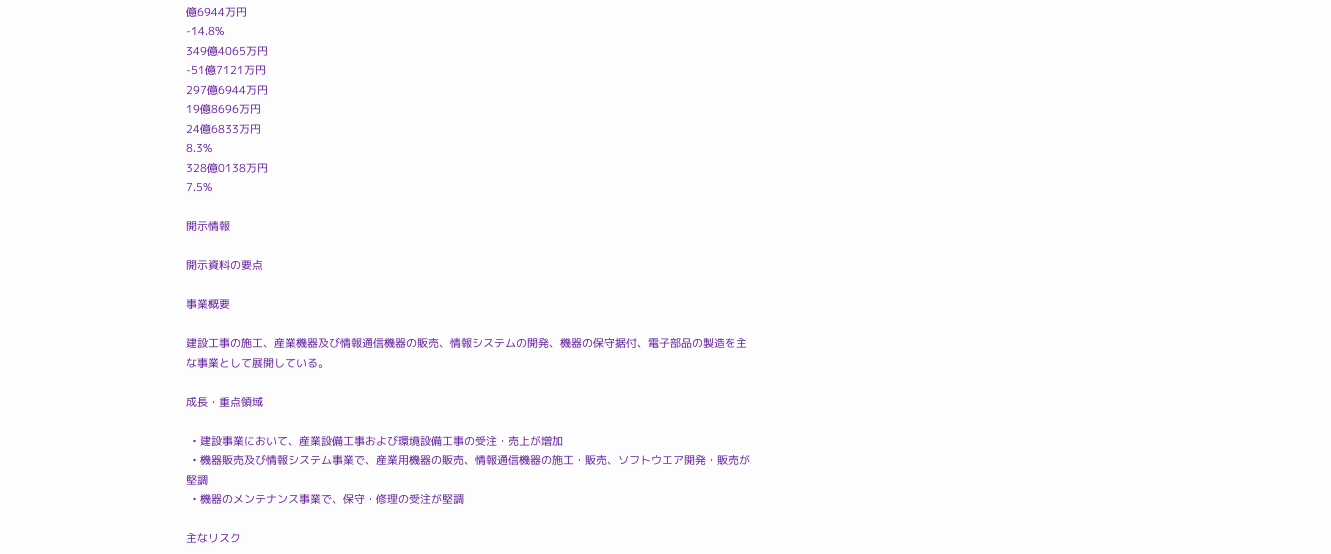億6944万円
-14.8%
349億4065万円
-51億7121万円
297億6944万円
19億8696万円
24億6833万円
8.3%
328億0138万円
7.5%

開示情報

開示資料の要点

事業概要

建設工事の施工、産業機器及び情報通信機器の販売、情報システムの開発、機器の保守据付、電子部品の製造を主な事業として展開している。

成長・重点領域

  • 建設事業において、産業設備工事および環境設備工事の受注・売上が増加
  • 機器販売及び情報システム事業で、産業用機器の販売、情報通信機器の施工・販売、ソフトウエア開発・販売が堅調
  • 機器のメンテナンス事業で、保守・修理の受注が堅調

主なリスク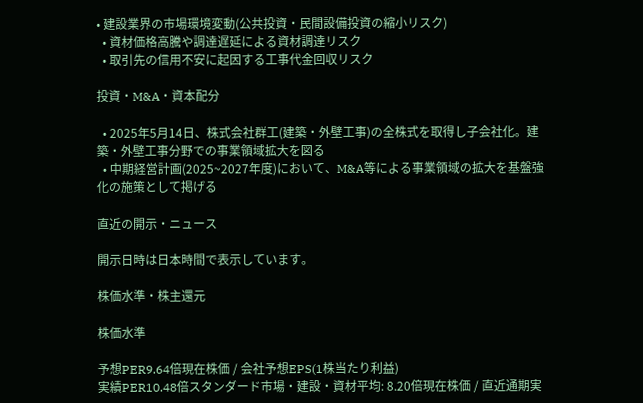• 建設業界の市場環境変動(公共投資・民間設備投資の縮小リスク)
  • 資材価格高騰や調達遅延による資材調達リスク
  • 取引先の信用不安に起因する工事代金回収リスク

投資・M&A・資本配分

  • 2025年5月14日、株式会社群工(建築・外壁工事)の全株式を取得し子会社化。建築・外壁工事分野での事業領域拡大を図る
  • 中期経営計画(2025~2027年度)において、M&A等による事業領域の拡大を基盤強化の施策として掲げる

直近の開示・ニュース

開示日時は日本時間で表示しています。

株価水準・株主還元

株価水準

予想PER9.64倍現在株価 / 会社予想EPS(1株当たり利益)
実績PER10.48倍スタンダード市場・建設・資材平均: 8.20倍現在株価 / 直近通期実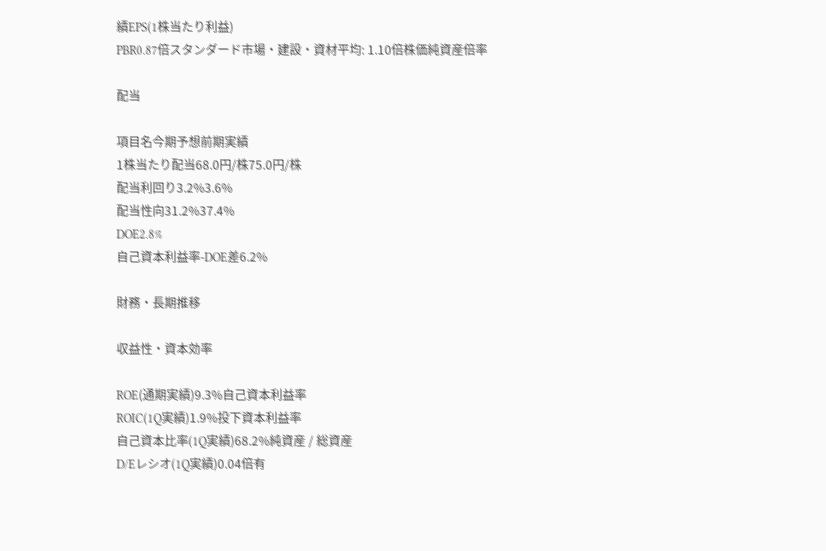績EPS(1株当たり利益)
PBR0.87倍スタンダード市場・建設・資材平均: 1.10倍株価純資産倍率

配当

項目名今期予想前期実績
1株当たり配当68.0円/株75.0円/株
配当利回り3.2%3.6%
配当性向31.2%37.4%
DOE2.8%
自己資本利益率-DOE差6.2%

財務・長期推移

収益性・資本効率

ROE(通期実績)9.3%自己資本利益率
ROIC(1Q実績)1.9%投下資本利益率
自己資本比率(1Q実績)68.2%純資産 / 総資産
D/Eレシオ(1Q実績)0.04倍有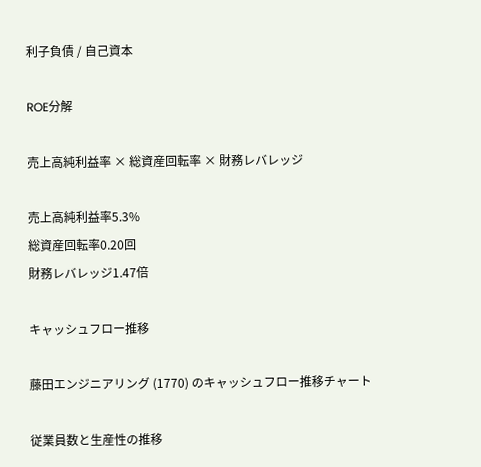利子負債 / 自己資本

ROE分解

売上高純利益率 × 総資産回転率 × 財務レバレッジ

売上高純利益率5.3%
総資産回転率0.20回
財務レバレッジ1.47倍

キャッシュフロー推移

藤田エンジニアリング (1770) のキャッシュフロー推移チャート

従業員数と生産性の推移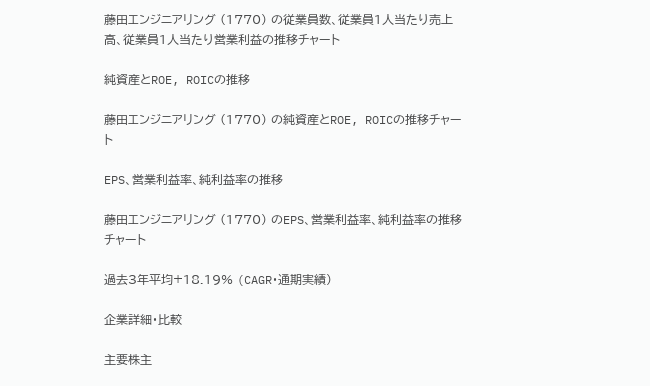藤田エンジニアリング (1770) の従業員数、従業員1人当たり売上高、従業員1人当たり営業利益の推移チャート

純資産とROE, ROICの推移

藤田エンジニアリング (1770) の純資産とROE, ROICの推移チャート

EPS、営業利益率、純利益率の推移

藤田エンジニアリング (1770) のEPS、営業利益率、純利益率の推移チャート

過去3年平均+18.19% (CAGR・通期実績)

企業詳細・比較

主要株主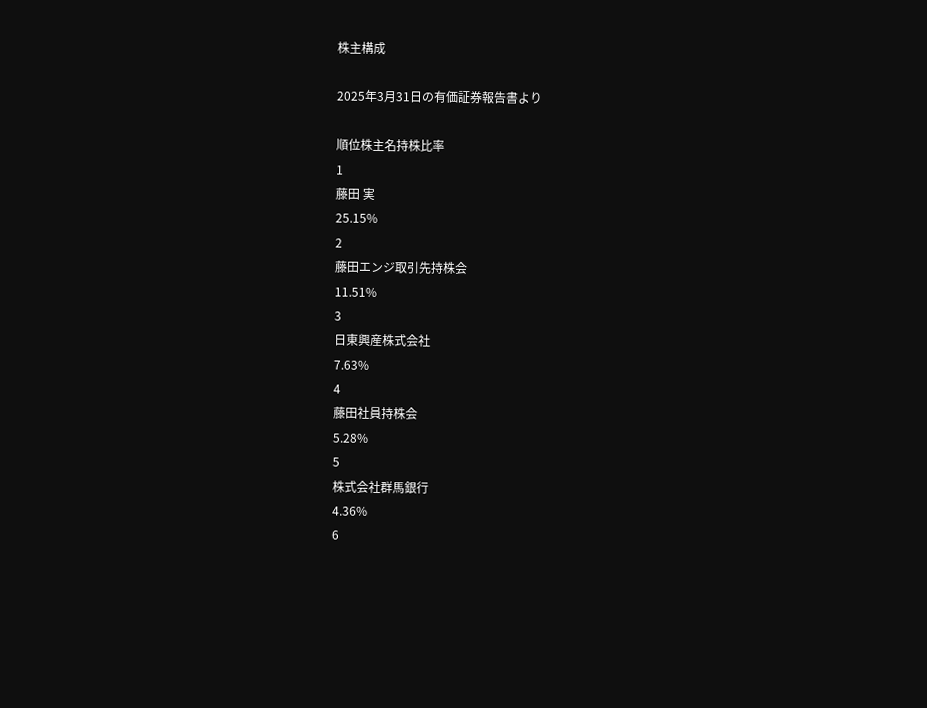株主構成

2025年3月31日の有価証券報告書より

順位株主名持株比率
1
藤田 実
25.15%
2
藤田エンジ取引先持株会
11.51%
3
日東興産株式会社
7.63%
4
藤田社員持株会
5.28%
5
株式会社群馬銀行
4.36%
6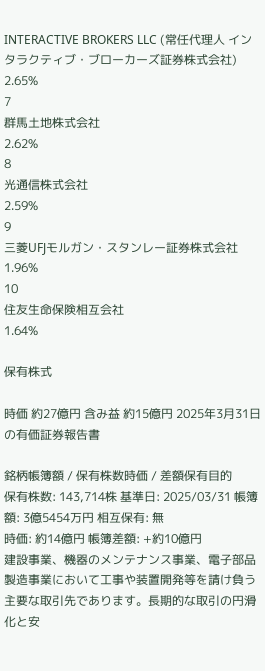INTERACTIVE BROKERS LLC (常任代理人 インタラクティブ・ブローカーズ証券株式会社)
2.65%
7
群馬土地株式会社
2.62%
8
光通信株式会社
2.59%
9
三菱UFJモルガン・スタンレー証券株式会社
1.96%
10
住友生命保険相互会社
1.64%

保有株式

時価 約27億円 含み益 約15億円 2025年3月31日の有価証券報告書

銘柄帳簿額 / 保有株数時価 / 差額保有目的
保有株数: 143,714株 基準日: 2025/03/31 帳簿額: 3億5454万円 相互保有: 無
時価: 約14億円 帳簿差額: +約10億円
建設事業、機器のメンテナンス事業、電子部品製造事業において工事や装置開発等を請け負う主要な取引先であります。長期的な取引の円滑化と安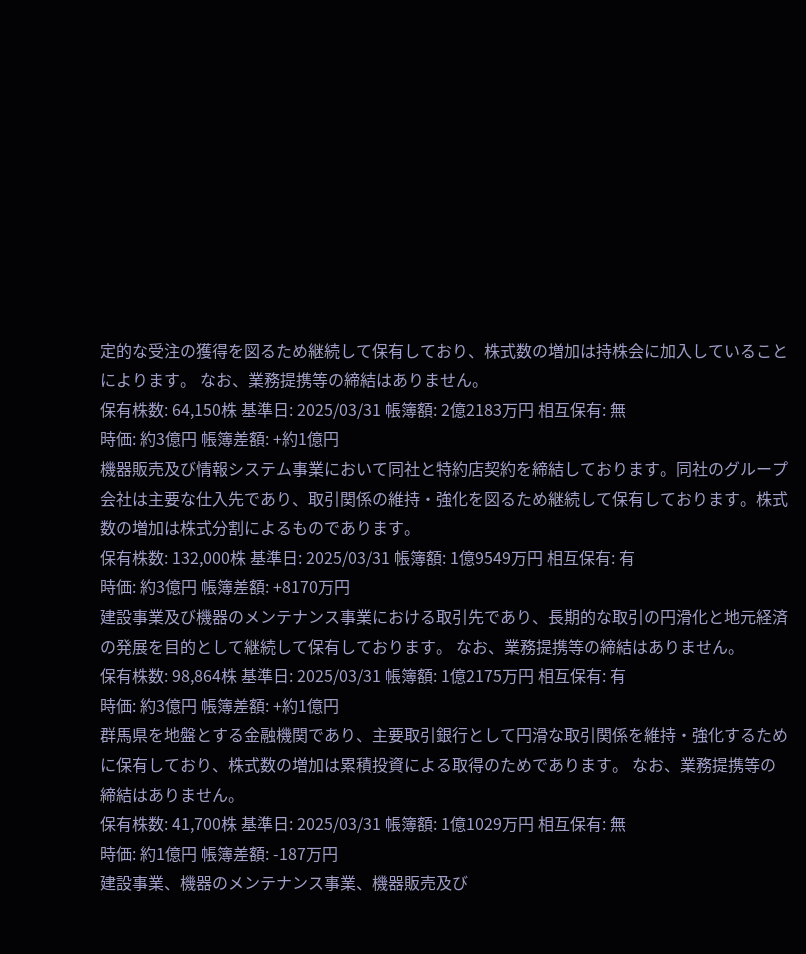定的な受注の獲得を図るため継続して保有しており、株式数の増加は持株会に加入していることによります。 なお、業務提携等の締結はありません。
保有株数: 64,150株 基準日: 2025/03/31 帳簿額: 2億2183万円 相互保有: 無
時価: 約3億円 帳簿差額: +約1億円
機器販売及び情報システム事業において同社と特約店契約を締結しております。同社のグループ会社は主要な仕入先であり、取引関係の維持・強化を図るため継続して保有しております。株式数の増加は株式分割によるものであります。
保有株数: 132,000株 基準日: 2025/03/31 帳簿額: 1億9549万円 相互保有: 有
時価: 約3億円 帳簿差額: +8170万円
建設事業及び機器のメンテナンス事業における取引先であり、長期的な取引の円滑化と地元経済の発展を目的として継続して保有しております。 なお、業務提携等の締結はありません。
保有株数: 98,864株 基準日: 2025/03/31 帳簿額: 1億2175万円 相互保有: 有
時価: 約3億円 帳簿差額: +約1億円
群馬県を地盤とする金融機関であり、主要取引銀行として円滑な取引関係を維持・強化するために保有しており、株式数の増加は累積投資による取得のためであります。 なお、業務提携等の締結はありません。
保有株数: 41,700株 基準日: 2025/03/31 帳簿額: 1億1029万円 相互保有: 無
時価: 約1億円 帳簿差額: -187万円
建設事業、機器のメンテナンス事業、機器販売及び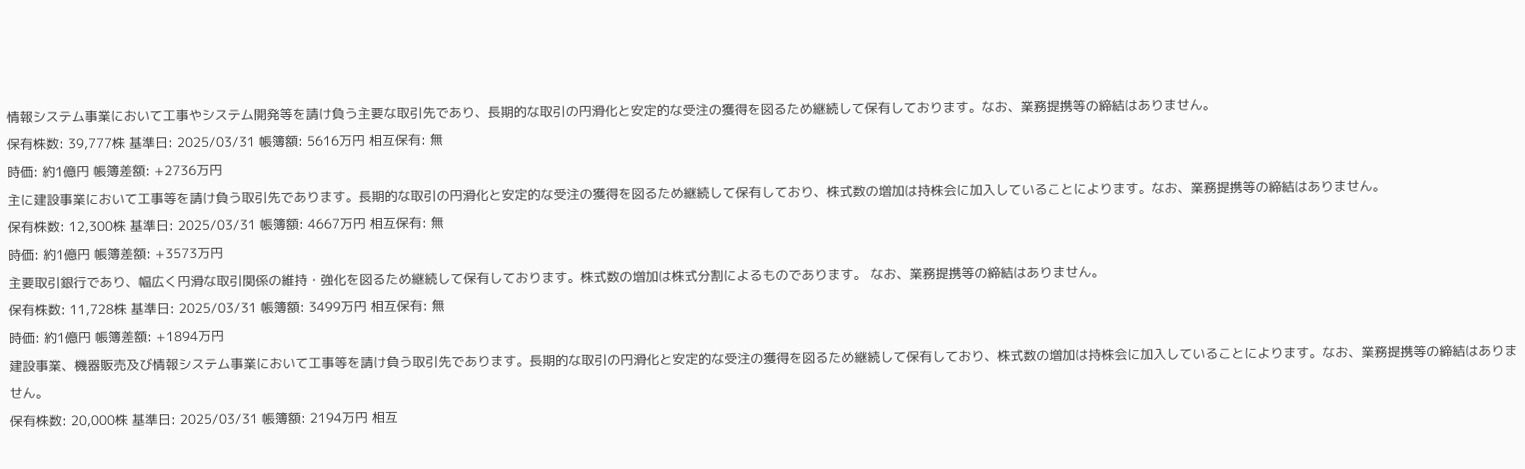情報システム事業において工事やシステム開発等を請け負う主要な取引先であり、長期的な取引の円滑化と安定的な受注の獲得を図るため継続して保有しております。なお、業務提携等の締結はありません。
保有株数: 39,777株 基準日: 2025/03/31 帳簿額: 5616万円 相互保有: 無
時価: 約1億円 帳簿差額: +2736万円
主に建設事業において工事等を請け負う取引先であります。長期的な取引の円滑化と安定的な受注の獲得を図るため継続して保有しており、株式数の増加は持株会に加入していることによります。なお、業務提携等の締結はありません。
保有株数: 12,300株 基準日: 2025/03/31 帳簿額: 4667万円 相互保有: 無
時価: 約1億円 帳簿差額: +3573万円
主要取引銀行であり、幅広く円滑な取引関係の維持・強化を図るため継続して保有しております。株式数の増加は株式分割によるものであります。 なお、業務提携等の締結はありません。
保有株数: 11,728株 基準日: 2025/03/31 帳簿額: 3499万円 相互保有: 無
時価: 約1億円 帳簿差額: +1894万円
建設事業、機器販売及び情報システム事業において工事等を請け負う取引先であります。長期的な取引の円滑化と安定的な受注の獲得を図るため継続して保有しており、株式数の増加は持株会に加入していることによります。なお、業務提携等の締結はありません。
保有株数: 20,000株 基準日: 2025/03/31 帳簿額: 2194万円 相互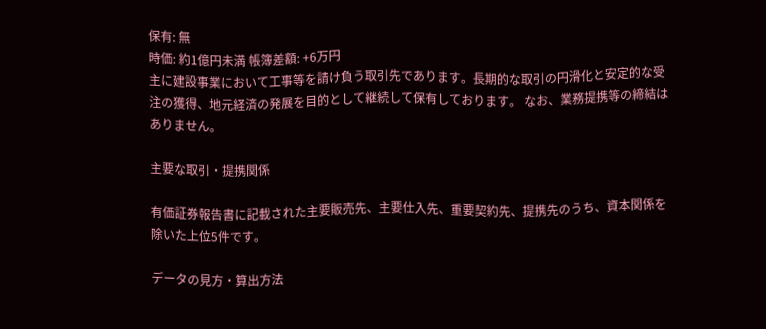保有: 無
時価: 約1億円未満 帳簿差額: +6万円
主に建設事業において工事等を請け負う取引先であります。長期的な取引の円滑化と安定的な受注の獲得、地元経済の発展を目的として継続して保有しております。 なお、業務提携等の締結はありません。

主要な取引・提携関係

有価証券報告書に記載された主要販売先、主要仕入先、重要契約先、提携先のうち、資本関係を除いた上位5件です。

データの見方・算出方法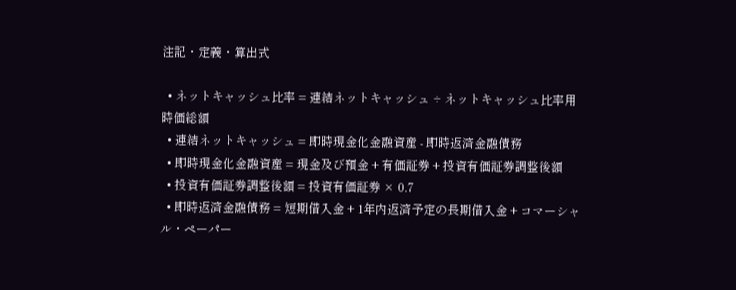注記・定義・算出式

  • ネットキャッシュ比率 = 連結ネットキャッシュ ÷ ネットキャッシュ比率用時価総額
  • 連結ネットキャッシュ = 即時現金化金融資産 - 即時返済金融債務
  • 即時現金化金融資産 = 現金及び預金 + 有価証券 + 投資有価証券調整後額
  • 投資有価証券調整後額 = 投資有価証券 × 0.7
  • 即時返済金融債務 = 短期借入金 + 1年内返済予定の長期借入金 + コマーシャル・ペーパー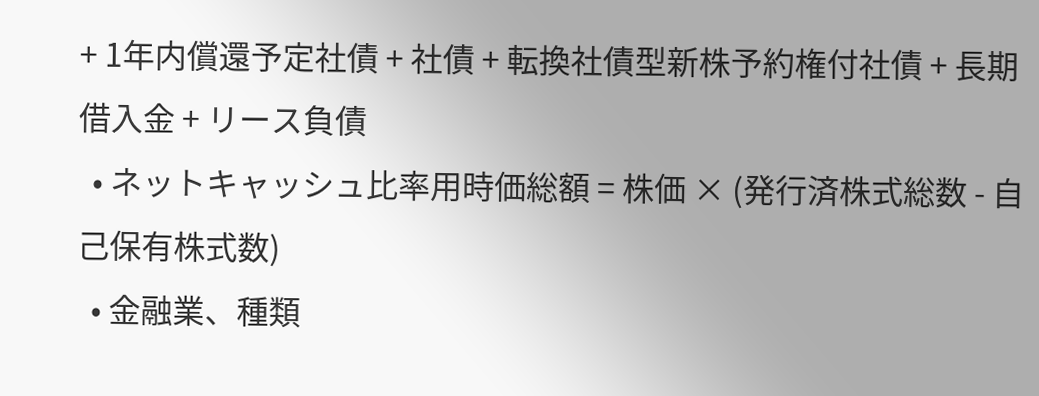+ 1年内償還予定社債 + 社債 + 転換社債型新株予約権付社債 + 長期借入金 + リース負債
  • ネットキャッシュ比率用時価総額 = 株価 × (発行済株式総数 - 自己保有株式数)
  • 金融業、種類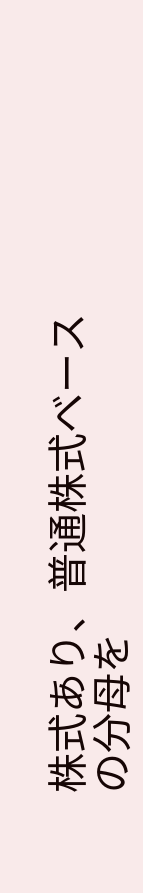株式あり、普通株式ベースの分母を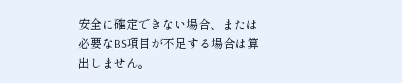安全に確定できない場合、または必要なBS項目が不足する場合は算出しません。